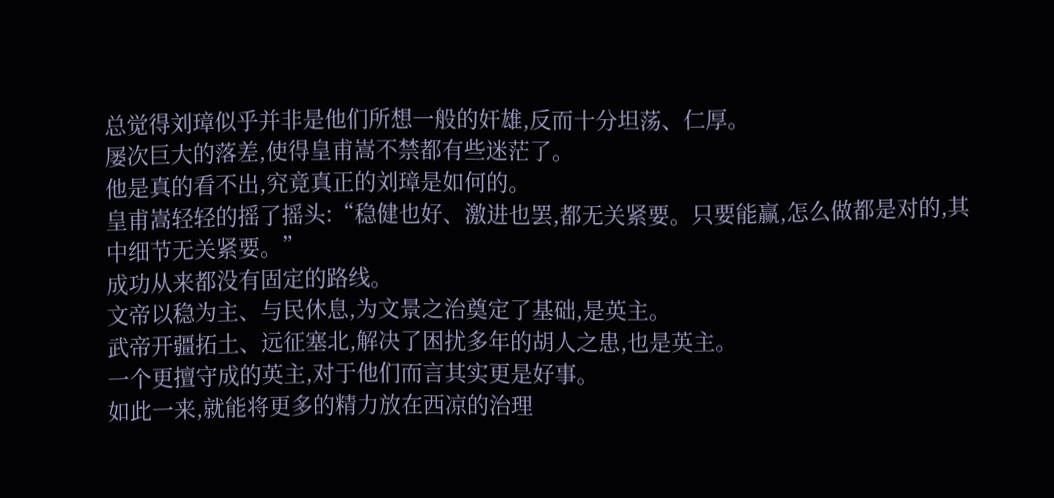总觉得刘璋似乎并非是他们所想一般的奸雄,反而十分坦荡、仁厚。
屡次巨大的落差,使得皇甫嵩不禁都有些迷茫了。
他是真的看不出,究竟真正的刘璋是如何的。
皇甫嵩轻轻的摇了摇头:“稳健也好、激进也罢,都无关紧要。只要能赢,怎么做都是对的,其中细节无关紧要。”
成功从来都没有固定的路线。
文帝以稳为主、与民休息,为文景之治奠定了基础,是英主。
武帝开疆拓土、远征塞北,解决了困扰多年的胡人之患,也是英主。
一个更擅守成的英主,对于他们而言其实更是好事。
如此一来,就能将更多的精力放在西凉的治理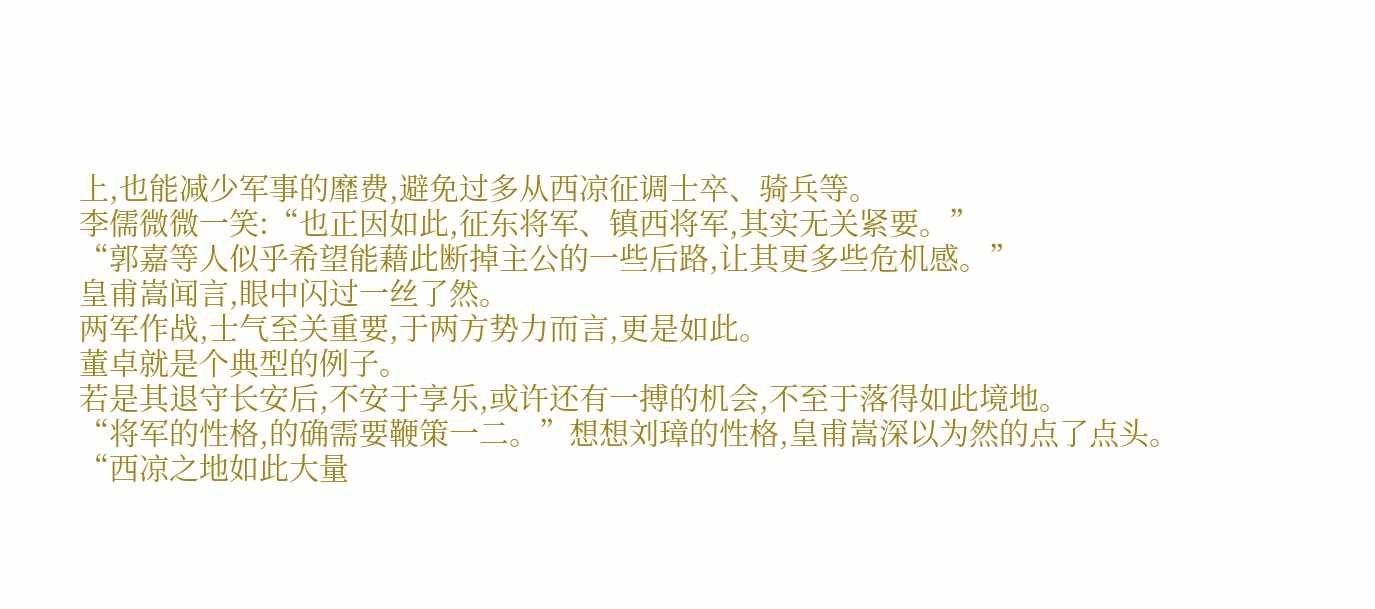上,也能减少军事的靡费,避免过多从西凉征调士卒、骑兵等。
李儒微微一笑:“也正因如此,征东将军、镇西将军,其实无关紧要。”
“郭嘉等人似乎希望能藉此断掉主公的一些后路,让其更多些危机感。”
皇甫嵩闻言,眼中闪过一丝了然。
两军作战,士气至关重要,于两方势力而言,更是如此。
董卓就是个典型的例子。
若是其退守长安后,不安于享乐,或许还有一搏的机会,不至于落得如此境地。
“将军的性格,的确需要鞭策一二。”想想刘璋的性格,皇甫嵩深以为然的点了点头。
“西凉之地如此大量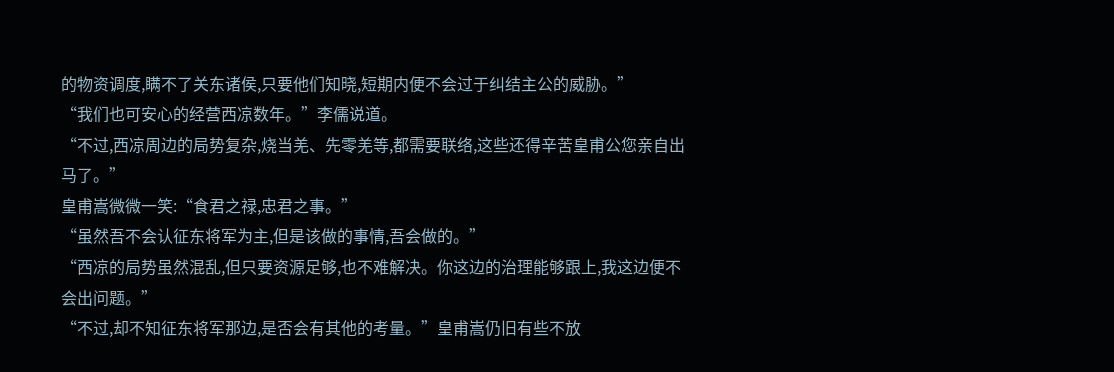的物资调度,瞒不了关东诸侯,只要他们知晓,短期内便不会过于纠结主公的威胁。”
“我们也可安心的经营西凉数年。”李儒说道。
“不过,西凉周边的局势复杂,烧当羌、先零羌等,都需要联络,这些还得辛苦皇甫公您亲自出马了。”
皇甫嵩微微一笑:“食君之禄,忠君之事。”
“虽然吾不会认征东将军为主,但是该做的事情,吾会做的。”
“西凉的局势虽然混乱,但只要资源足够,也不难解决。你这边的治理能够跟上,我这边便不会出问题。”
“不过,却不知征东将军那边,是否会有其他的考量。”皇甫嵩仍旧有些不放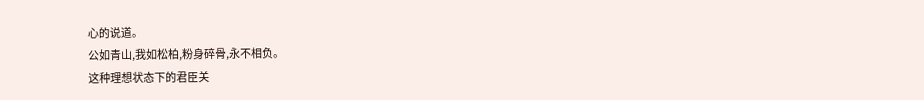心的说道。
公如青山,我如松柏,粉身碎骨,永不相负。
这种理想状态下的君臣关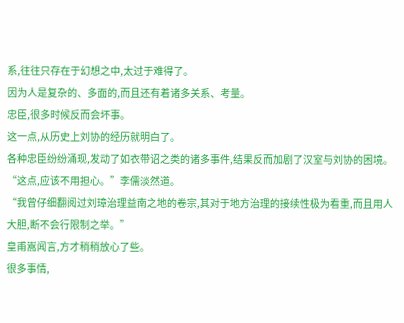系,往往只存在于幻想之中,太过于难得了。
因为人是复杂的、多面的,而且还有着诸多关系、考量。
忠臣,很多时候反而会坏事。
这一点,从历史上刘协的经历就明白了。
各种忠臣纷纷涌现,发动了如衣带诏之类的诸多事件,结果反而加剧了汉室与刘协的困境。
“这点,应该不用担心。”李儒淡然道。
“我曾仔细翻阅过刘璋治理益南之地的卷宗,其对于地方治理的接续性极为看重,而且用人大胆,断不会行限制之举。”
皇甫嵩闻言,方才稍稍放心了些。
很多事情,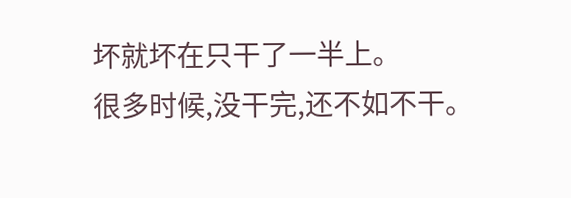坏就坏在只干了一半上。
很多时候,没干完,还不如不干。